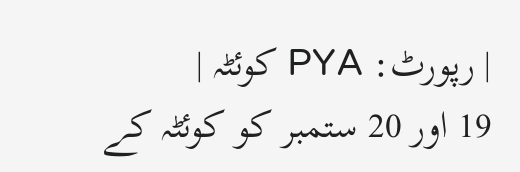| رپورٹ: PYA کوئٹہ |
19 اور 20 ستمبر کو کوئٹہ کے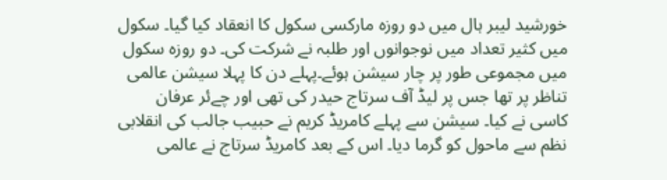خورشید لیبر ہال میں دو روزہ مارکسی سکول کا انعقاد کیا گیا۔ سکول میں کثیر تعداد میں نوجوانوں اور طلبہ نے شرکت کی۔ دو روزہ سکول میں مجموعی طور پر چار سیشن ہوئے۔پہلے دن کا پہلا سیشن عالمی تناظر پر تھا جس پر لیڈ آف سرتاج حیدر کی تھی اور چےئر عرفان کاسی نے کیا۔ سیشن سے پہلے کامریڈ کریم نے حبیب جالب کی انقلابی نظم سے ماحول کو گرما دیا۔ اس کے بعد کامریڈ سرتاج نے عالمی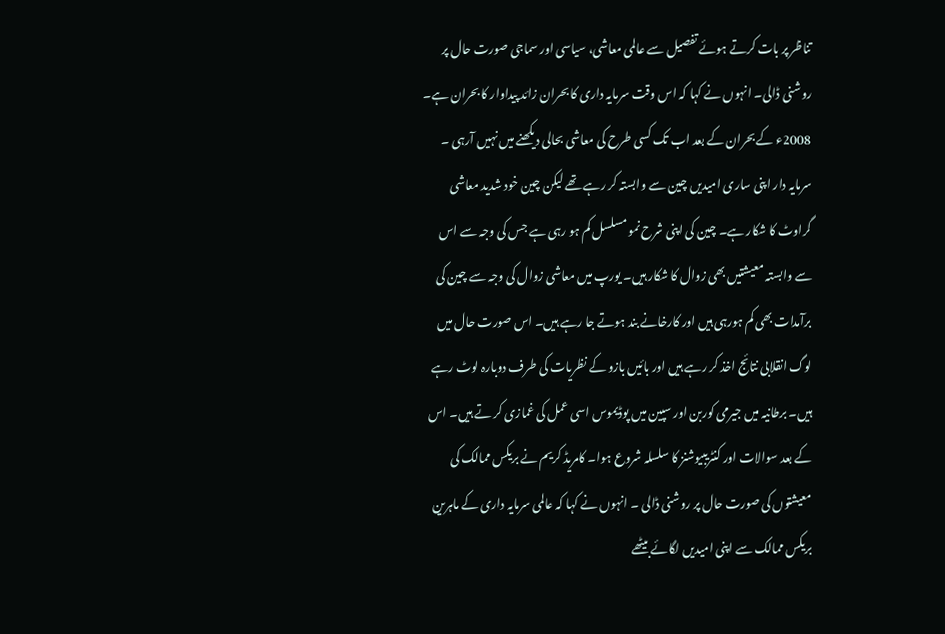تناظر پر بات کرتے ہوئے تفصیل سے عالمی معاشی، سیاسی اور سماجی صورت حال پر روشنی ڈالی۔ انہوں نے کہا کہ اس وقت سرمایہ داری کا بحران زائد پیداوار کا بحران ہے۔ 2008ء کے بحران کے بعد اب تک کسی طرح کی معاشی بحالی دیکھنے میں نہیں آرہی ۔ سرمایہ دار اپنی ساری امیدیں چین سے وابستہ کر رہے تھے لیکن چین خود شدید معاشی گراوٹ کا شکار ہے۔ چین کی اپنی شرح نمو مسلسل کم ہو رہی ہے جس کی وجہ سے اس سے وابستہ معیشتیں بھی زوال کا شکار ہیں۔ یورپ میں معاشی زوال کی وجہ سے چین کی برآمدات بھی کم ہورہی ہیں اور کارخانے بند ہوتے جا رہے ہیں۔ اس صورت حال میں لوگ انقلابی نتائج اخذ کر رہے ہیں اور بائیں بازو کے نظریات کی طرف دوبارہ لوٹ رہے ہیں۔ برطانیہ میں جیرمی کوربن اور سپین میں پوڈیموس اسی عمل کی غمازی کر تے ہیں۔ اس کے بعد سوالات اور کنٹریبیوشنز کا سلسلہ شروع ہوا۔ کامریڈ کریم نے بریکس ممالک کی معیشتوں کی صورت حال پر روشنی ڈالی ۔ انہوں نے کہا کہ عالمی سرمایہ داری کے ماہرین بریکس ممالک سے اپنی امیدیں لگائے بیٹھے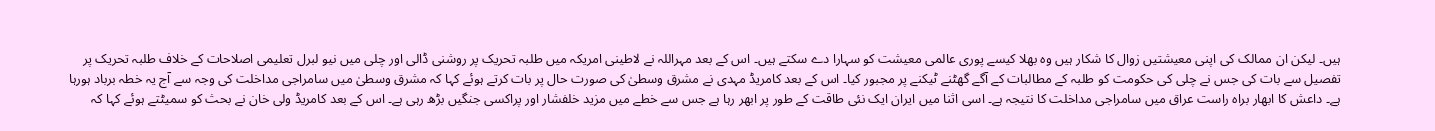ہیں۔ لیکن ان ممالک کی اپنی معیشتیں زوال کا شکار ہیں وہ بھلا کیسے پوری عالمی معیشت کو سہارا دے سکتے ہیں۔ اس کے بعد مہراللہ نے لاطینی امریکہ میں طلبہ تحریک پر روشنی ڈالی اور چلی میں نیو لبرل تعلیمی اصلاحات کے خلاف طلبہ تحریک پر تفصیل سے بات کی جس نے چلی کی حکومت کو طلبہ کے مطالبات کے آگے گھٹنے ٹیکنے پر مجبور کیا۔ اس کے بعد کامریڈ مہدی نے مشرق وسطیٰ کی صورت حال پر بات کرتے ہوئے کہا کہ مشرق وسطیٰ میں سامراجی مداخلت کی وجہ سے آج یہ خطہ برباد ہورہا ہے۔ داعش کا ابھار براہ راست عراق میں سامراجی مداخلت کا نتیجہ ہے۔ اسی اثنا میں ایران ایک نئی طاقت کے طور پر ابھر رہا ہے جس سے خطے میں مزید خلفشار اور پراکسی جنگیں بڑھ رہی ہے۔ اس کے بعد کامریڈ ولی خان نے بحث کو سمیٹتے ہوئے کہا کہ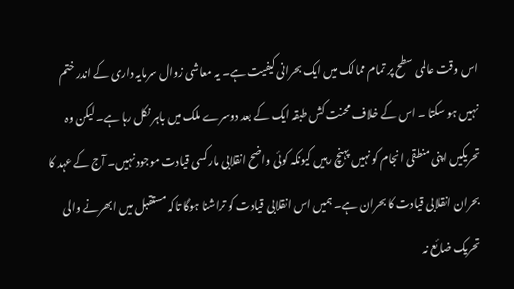اس وقت عالمی سطح پر تمام ممالک میں ایک بحرانی کیفیت ہے۔ یہ معاشی زوال سرمایہ داری کے اندر ختم نہیں ہو سکتا ۔ اس کے خلاف محنت کش طبقہ ایک کے بعد دوسرے ملک میں باہر نکل رہا ہے۔ لیکن وہ تحریکیں اپنی منطقی انجام کو نہیں پہنچ رہیں کیونکہ کوئی واضح انقلابی مارکسی قیادت موجود نہیں۔ آج کے عہد کا بحران انقلابی قیادت کا بحران ہے۔ ہمیں اس انقلابی قیادت کو تراشنا ہوگا تاکہ مستقبل میں ابھرنے والی تحریک ضائع نہ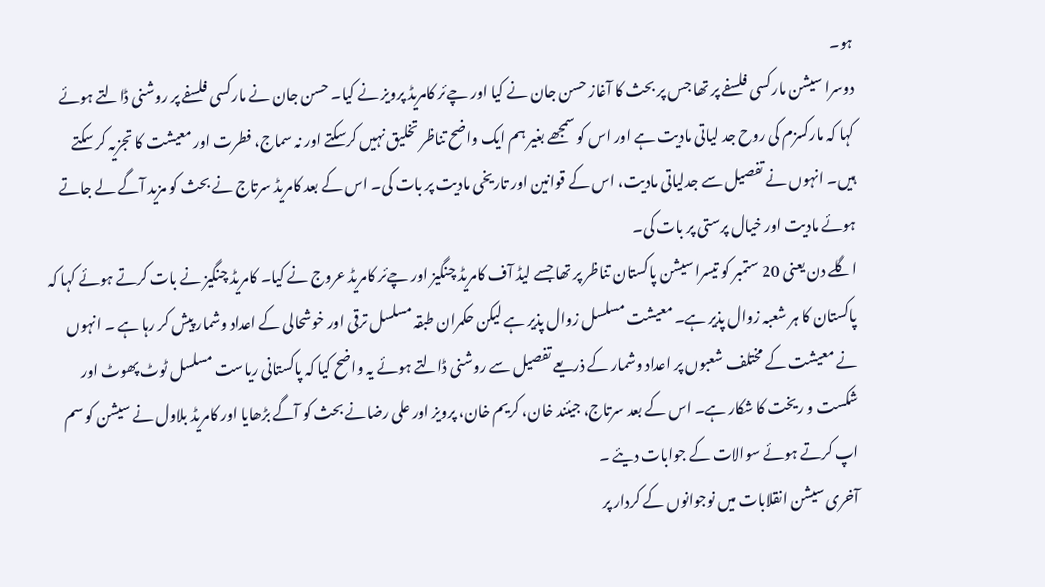ہو۔
دوسرا سیشن مارکسی فلسفے پر تھا جس پر بحث کا آغاز حسن جان نے کیا اور چےئر کامریڈ پرویز نے کیا۔ حسن جان نے مارکسی فلسفے پر روشنی ڈالتے ہوئے کہا کہ مارکسزم کی روح جد لیاتی مادیت ہے اور اس کو سمجھے بغیر ہم ایک واضح تناظر تخلیق نہیں کرسکتے اور نہ سماج، فطرت اور معیشت کا تجزیہ کر سکتے ہیں۔ انہوں نے تفصیل سے جدلیاتی مادیت، اس کے قوانین اور تاریخی مادیت پر بات کی۔ اس کے بعد کامریڈ سرتاج نے بحث کو مزید آگے لے جاتے ہوئے مادیت اور خیال پرستی پر بات کی۔
اگلے دن یعنی 20 ستمبر کو تیسرا سیشن پاکستان تناظر پر تھا جسے لیڈ آف کامریڈ چنگیز اور چےئر کامریڈ عروج نے کیا۔ کامریڈ چنگیز نے بات کرتے ہوئے کہا کہ پاکستان کا ہر شعبہ زوال پذیر ہے۔ معیشت مسلسل زوال پذیر ہے لیکن حکمران طبقہ مسلسل ترقی اور خوشحالی کے اعداد وشمار پیش کر رہا ہے ۔ انہوں نے معیشت کے مختلف شعبوں پر اعداد وشمار کے ذریعے تفصیل سے روشنی ڈالتے ہوئے یہ واضح کیا کہ پاکستانی ریاست مسلسل ٹوٹ پھوٹ اور شکست و ریخت کا شکار ہے۔ اس کے بعد سرتاج، جیئند خان، کریم خان، پرویز اور علی رضانے بحث کو آگے بڑھایا اور کامریڈ بلاول نے سیشن کو سم اپ کرتے ہوئے سوالات کے جوابات دیئے ۔
آخری سیشن انقلابات میں نوجوانوں کے کردار پر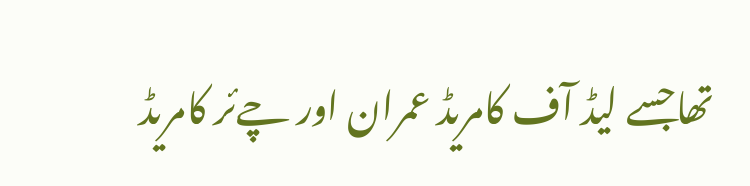تھاجسے لیڈ آف کامریڈ عمران اور چےئر کامریڈ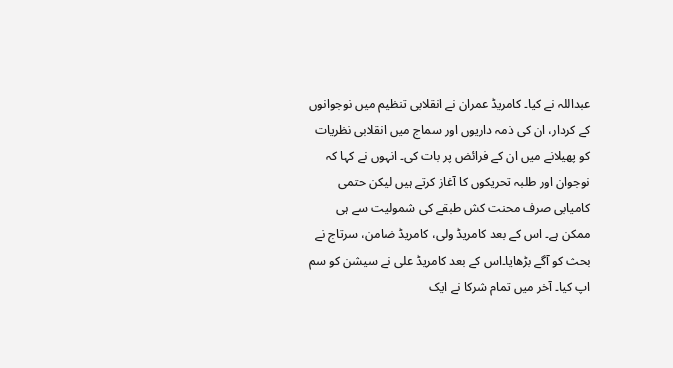عبداللہ نے کیا۔ کامریڈ عمران نے انقلابی تنظیم میں نوجوانوں کے کردار، ان کی ذمہ داریوں اور سماج میں انقلابی نظریات کو پھیلانے میں ان کے فرائض پر بات کی۔ انہوں نے کہا کہ نوجوان اور طلبہ تحریکوں کا آغاز کرتے ہیں لیکن حتمی کامیابی صرف محنت کش طبقے کی شمولیت سے ہی ممکن ہے۔ اس کے بعد کامریڈ ولی، کامریڈ ضامن، سرتاج نے بحث کو آگے بڑھایا۔اس کے بعد کامریڈ علی نے سیشن کو سم اپ کیا۔ آخر میں تمام شرکا نے ایک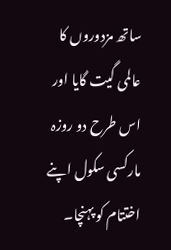ساتھ مزدوروں کا عالمی گیت گایا اور اس طرح دو روزہ مارکسی سکول اپنے اختتام کو پہنچا۔